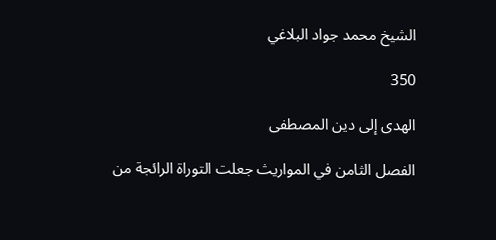الشيخ محمد جواد البلاغي

350

الهدى إلى دين المصطفى

الفصل الثامن في المواريث جعلت التوراة الرائجة من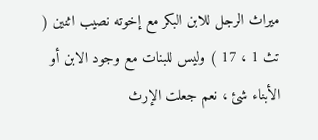ميراث الرجل للابن البكر مع إخوته نصيب اثنين ( تث 1 ، 17 ) وليس للبنات مع وجود الابن أو الأبناء شئ ، نعم جعلت الإرث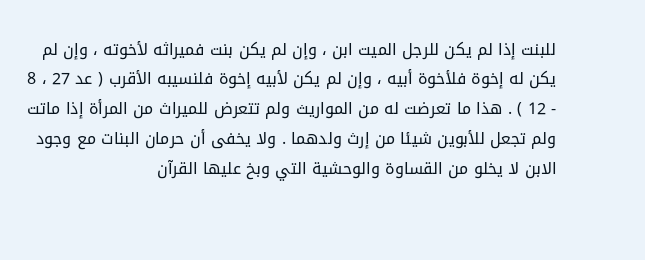للبنت إذا لم يكن للرجل الميت ابن ، وإن لم يكن بنت فميراثه لأخوته ، وإن لم يكن له إخوة فلأخوة أبيه ، وإن لم يكن لأبيه إخوة فلنسيبه الأقرب ( عد 27 ، 8 - 12 ) . هذا ما تعرضت له من المواريث ولم تتعرض للميراث من المرأة إذا ماتت ولم تجعل للأبوين شيئا من إرث ولدهما . ولا يخفى أن حرمان البنات مع وجود الابن لا يخلو من القساوة والوحشية التي وبخ عليها القرآن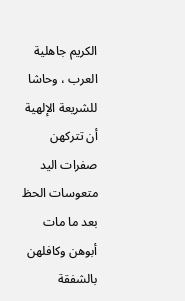الكريم جاهلية العرب ، وحاشا للشريعة الإلهية أن تتركهن صفرات اليد متعوسات الحظ بعد ما مات أبوهن وكافلهن بالشفقة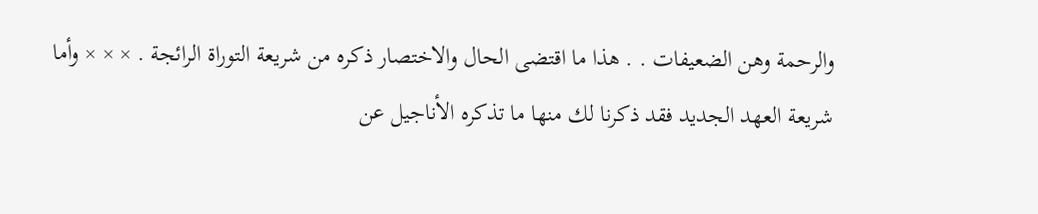والرحمة وهن الضعيفات . . هذا ما اقتضى الحال والاختصار ذكره من شريعة التوراة الرائجة . × × × وأما شريعة العهد الجديد فقد ذكرنا لك منها ما تذكره الأناجيل عن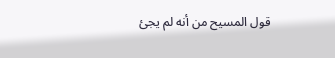قول المسيح من أنه لم يجئ